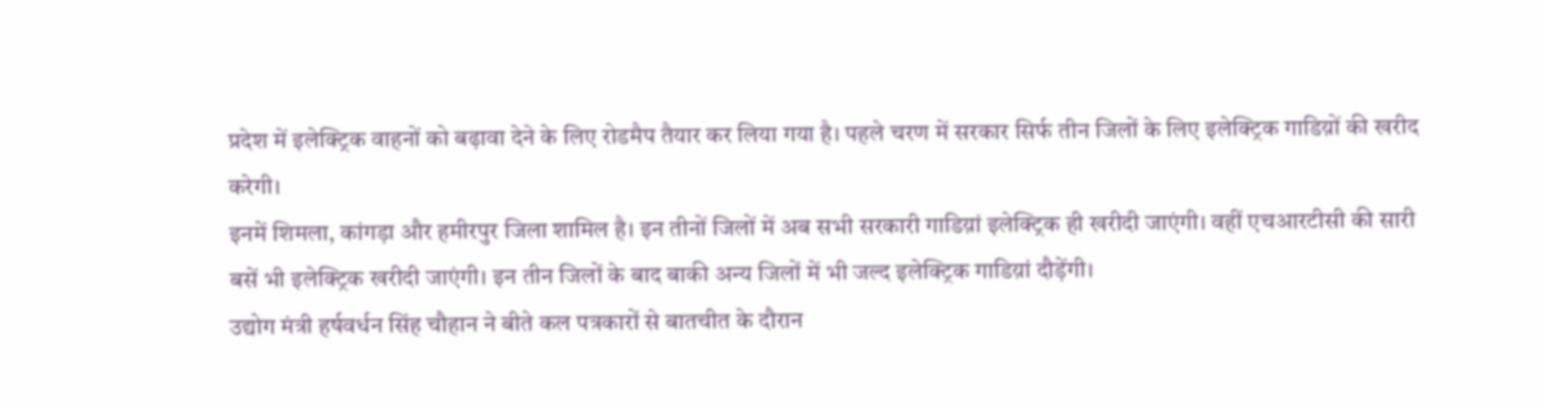प्रदेश में इलेक्ट्रिक वाहनों को बढ़ावा देने के लिए रोडमैप तैयार कर लिया गया है। पहले चरण में सरकार सिर्फ तीन जिलों के लिए इलेक्ट्रिक गाडिय़ों की खरीद करेगी।
इनमें शिमला, कांगड़ा और हमीरपुर जिला शामिल है। इन तीनों जिलों में अब सभी सरकारी गाडिय़ां इलेक्ट्रिक ही खरीदी जाएंगी। वहीं एचआरटीसी की सारी बसें भी इलेक्ट्रिक खरीदी जाएंगी। इन तीन जिलों के बाद बाकी अन्य जिलों में भी जल्द इलेक्ट्रिक गाडिय़ां दौड़ेंगी।
उद्योग मंत्री हर्षवर्धन सिंह चौहान ने बीते कल पत्रकारों से बातचीत के दौरान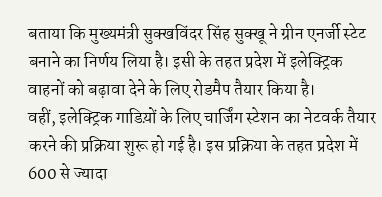बताया कि मुख्यमंत्री सुक्खविंदर सिंह सुक्खू ने ग्रीन एनर्जी स्टेट बनाने का निर्णय लिया है। इसी के तहत प्रदेश में इलेक्ट्रिक वाहनों को बढ़ावा देने के लिए रोडमैप तैयार किया है।
वहीं, इलेक्ट्रिक गाडिय़ों के लिए चार्जिंग स्टेशन का नेटवर्क तैयार करने की प्रक्रिया शुरू हो गई है। इस प्रक्रिया के तहत प्रदेश में 600 से ज्यादा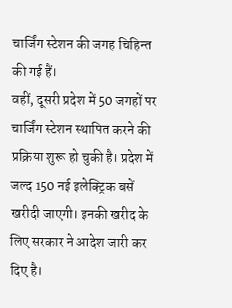चार्जिंग स्टेशन की जगह चिहिन्त की गई हैं।
वहीं, दूसरी प्रदेश में 50 जगहों पर चार्जिंग स्टेशन स्थापित करने की प्रक्रिया शुरू हो चुकी है। प्रदेश में जल्द 150 नई इलेक्ट्रिक बसें खरीदी जाएगी। इनकी खरीद के लिए सरकार ने आदेश जारी कर दिए है।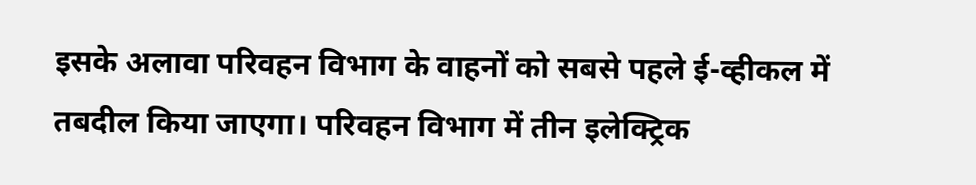इसके अलावा परिवहन विभाग के वाहनों को सबसे पहले ई-व्हीकल में तबदील किया जाएगा। परिवहन विभाग में तीन इलेक्ट्रिक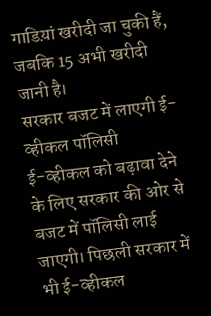गाडिय़ां खरीदी जा चुकी हैं, जबकि 15 अभी खरीदी जानी है।
सरकार बजट में लाएगी ई-व्हीकल पॉलिसी
ई-व्हीकल को बढ़ावा देने के लिए सरकार की ओर से बजट में पॉलिसी लाई जाएगी। पिछली सरकार में भी ई-व्हीकल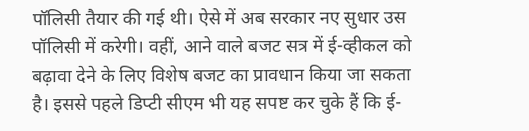पॉलिसी तैयार की गई थी। ऐसे में अब सरकार नए सुधार उस पॉलिसी में करेगी। वहीं, आने वाले बजट सत्र में ई-व्हीकल को बढ़ावा देने के लिए विशेष बजट का प्रावधान किया जा सकता है। इससे पहले डिप्टी सीएम भी यह सपष्ट कर चुके हैं कि ई-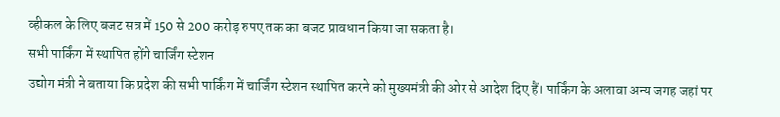व्हीकल के लिए बजट सत्र में 150 से 200 करोड़ रुपए तक का बजट प्रावधान किया जा सकता है।
सभी पार्किंग में स्थापित होंगे चार्जिंग स्टेशन
उद्योग मंत्री ने बताया कि प्रदेश की सभी पार्किंग में चार्जिंग स्टेशन स्थापित करने को मुख्यमंत्री की ओर से आदेश दिए हैं। पार्किंग के अलावा अन्य जगह जहां पर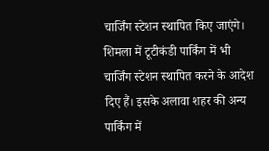चार्जिंग स्टेशन स्थापित किए जाएंगे। शिमला में टूटीकंडी पार्किंग में भी चार्जिंग स्टेशन स्थापित करने के आदेश दिए हैं। इसके अलावा शहर की अन्य पार्किंग में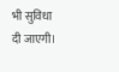भी सुविधा दी जाएगी।